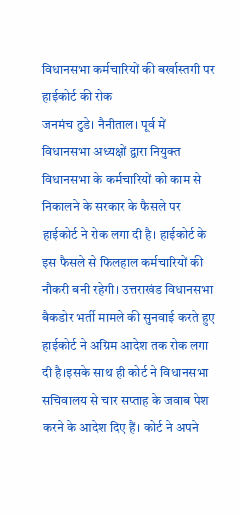विधानसभा कर्मचारियों की बर्खास्तगी पर हाईकोर्ट की रोक
जनमंच टुडे। नैनीताल। पूर्व में विधानसभा अध्यक्षों द्वारा नियुक्त विधानसभा के कर्मचारियों को काम से निकालने के सरकार के फैसले पर हाईकोर्ट ने रोक लगा दी है। हाईकोर्ट के इस फैसले से फिलहाल कर्मचारियों की नौकरी बनी रहेगी। उत्तराखंड विधानसभा बैकडोर भर्ती मामले की सुनवाई करते हुए हाईकोर्ट ने अग्रिम आदेश तक रोक लगा दी है।इसके साथ ही कोर्ट ने विधानसभा सचिवालय से चार सप्ताह के जवाब पेश करने के आदेश दिए हैं। कोर्ट ने अपने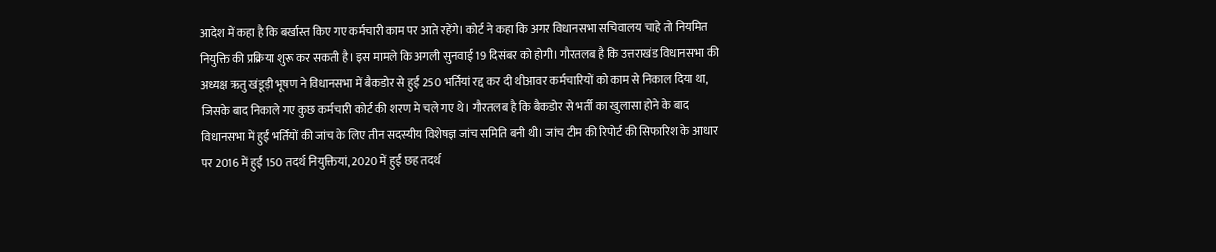आदेश में कहा है कि बर्खास्त किए गए कर्मचारी काम पर आते रहेंगे। कोर्ट ने कहा कि अगर विधानसभा सचिवालय चाहे तो नियमित नियुक्ति की प्रक्रिया शुरू कर सकती है। इस मामले कि अगली सुनवाई 19 दिसंबर को होगी। गौरतलब है कि उत्तराखंड विधानसभा की अध्यक्ष ऋतु खंडूड़ी भूषण ने विधानसभा में बैकडोर से हुईं 250 भर्तियां रद्द कर दी थीआवर कर्मचारियों को काम से निकाल दिया था, जिसके बाद निकाले गए कुछ कर्मचारी कोर्ट की शरण मे चले गए थे। गौरतलब है कि बैकडोर से भर्ती का खुलासा होने के बाद विधानसभा में हुईं भर्तियों की जांच के लिए तीन सदस्यीय विशेषज्ञ जांच समिति बनी थी। जांच टीम की रिपोर्ट की सिफारिश के आधार पर 2016 में हुईं 150 तदर्थ नियुक्तियां, 2020 में हुईं छह तदर्थ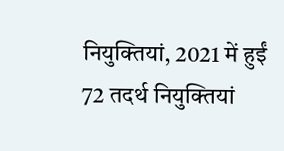नियुक्तियां, 2021 में हुईं 72 तदर्थ नियुक्तियां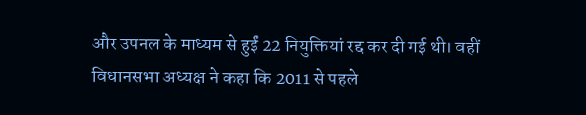और उपनल के माध्यम से हुईं 22 नियुक्तियां रद्द कर दी गई थी। वहीं विधानसभा अध्यक्ष ने कहा कि 2011 से पहले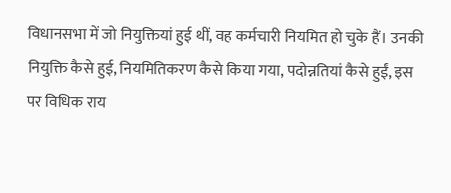विधानसभा में जो नियुक्तियां हुई थीं, वह कर्मचारी नियमित हो चुके हैं। उनकी नियुक्ति कैसे हुई, नियमितिकरण कैसे किया गया, पदोन्नतियां कैसे हुईं, इस पर विधिक राय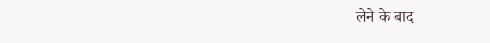लेने के बाद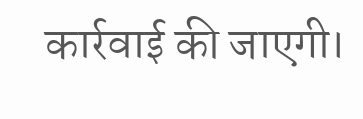कार्रवाई की जाएगी।